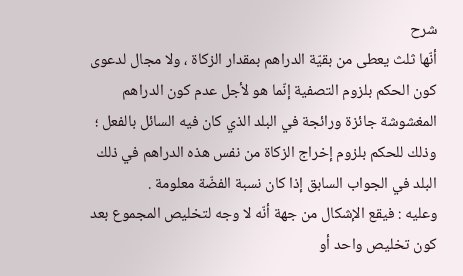شرح
أنّها ثلث يعطى من بقيّة الدراهم بمقدار الزكاة ، ولا مجال لدعوى كون الحكم بلزوم التصفية إنّما هو لأجل عدم كون الدراهم المغشوشة جائزة ورائجة في البلد الذي كان فيه السائل بالفعل ؛ وذلك للحكم بلزوم إخراج الزكاة من نفس هذه الدراهم في ذلك البلد في الجواب السابق إذا كان نسبة الفضّة معلومة .
وعليه : فيقع الإشكال من جهة أنّه لا وجه لتخليص المجموع بعد كون تخليص واحد أو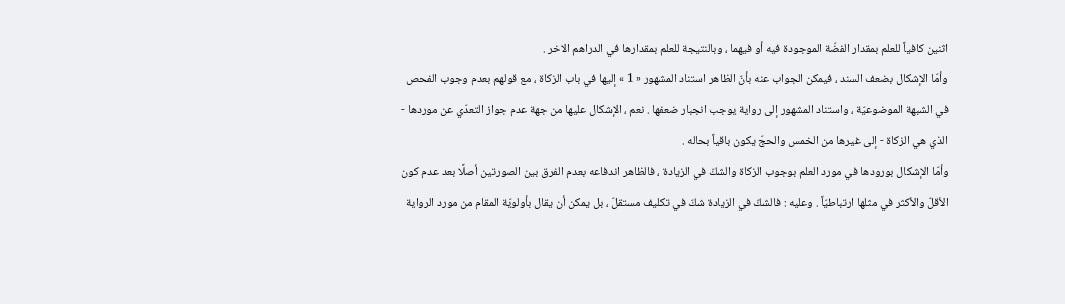اثنين كافياً للعلم بمقدار الفضّة الموجودة فيه أو فيهما ، وبالنتيجة للعلم بمقدارها في الدراهم الاخر .
وأمّا الإشكال بضعف السند ، فيمكن الجواب عنه بأنّ الظاهر استناد المشهور « 1 » إليها في باب الزكاة ، مع قولهم بعدم وجوب الفحص في الشبهة الموضوعيّة ، واستناد المشهور إلى رواية يوجب انجبار ضعفها . نعم ، الإشكال عليها من جهة عدم جواز التعدّي عن موردها - الذي هي الزكاة - إلى غيرها من الخمس والحجّ يكون باقياً بحاله .
وأمّا الإشكال بورودها في مورد العلم بوجوب الزكاة والشكّ في الزيادة ، فالظاهر اندفاعه بعدم الفرق بين الصورتين أصلًا بعد عدم كون الأقلّ والأكثر في مثلها ارتباطيّاً . وعليه : فالشكّ في الزيادة شكّ في تكليف مستقلّ ، بل يمكن أن يقال بأولويّة المقام من مورد الرواية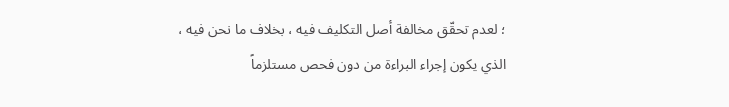؛ لعدم تحقّق مخالفة أصل التكليف فيه ، بخلاف ما نحن فيه ، الذي يكون إجراء البراءة من دون فحص مستلزماً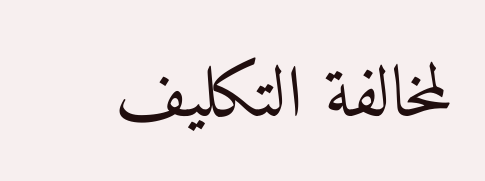لمخالفة التكليف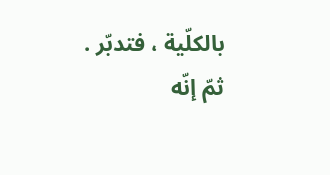بالكلّية ، فتدبّر .
ثمّ إنّه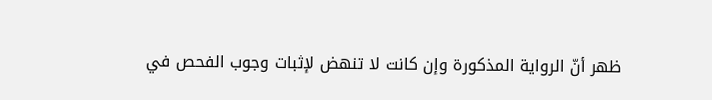ظهر أنّ الرواية المذكورة وإن كانت لا تنهض لإثبات وجوب الفحص في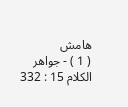هامش
( 1 ) - جواهر الكلام 15 : 332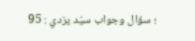؛ سؤال وجواب سيّد يزدي : 95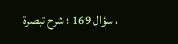، سؤال 169 ؛ شرح تبصرة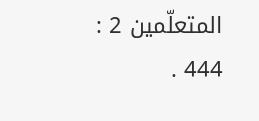المتعلّمين 2 : 444 .